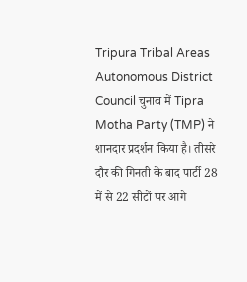Tripura Tribal Areas Autonomous District Council चुनाव में Tipra Motha Party (TMP) ने शानदार प्रदर्शन किया है। तीसरे दौर की गिनती के बाद पार्टी 28 में से 22 सीटों पर आगे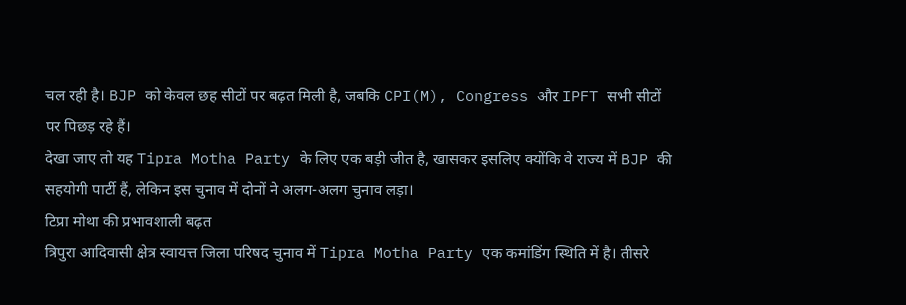चल रही है। BJP को केवल छह सीटों पर बढ़त मिली है, जबकि CPI(M), Congress और IPFT सभी सीटों पर पिछड़ रहे हैं।
देखा जाए तो यह Tipra Motha Party के लिए एक बड़ी जीत है, खासकर इसलिए क्योंकि वे राज्य में BJP की सहयोगी पार्टी हैं, लेकिन इस चुनाव में दोनों ने अलग-अलग चुनाव लड़ा।
टिप्रा मोथा की प्रभावशाली बढ़त
त्रिपुरा आदिवासी क्षेत्र स्वायत्त जिला परिषद चुनाव में Tipra Motha Party एक कमांडिंग स्थिति में है। तीसरे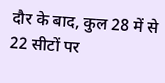दौर के बाद, कुल 28 में से 22 सीटों पर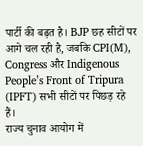पार्टी की बढ़त है। BJP छह सीटों पर आगे चल रही है, जबकि CPI(M), Congress और Indigenous People’s Front of Tripura (IPFT) सभी सीटों पर पिछड़ रहे हैं।
राज्य चुनाव आयोग में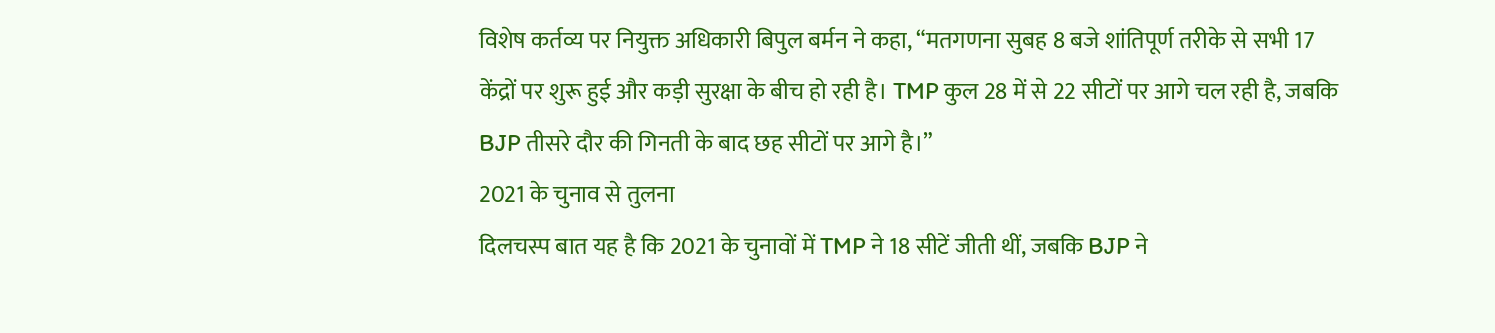विशेष कर्तव्य पर नियुक्त अधिकारी बिपुल बर्मन ने कहा, “मतगणना सुबह 8 बजे शांतिपूर्ण तरीके से सभी 17 केंद्रों पर शुरू हुई और कड़ी सुरक्षा के बीच हो रही है। TMP कुल 28 में से 22 सीटों पर आगे चल रही है, जबकि BJP तीसरे दौर की गिनती के बाद छह सीटों पर आगे है।”
2021 के चुनाव से तुलना
दिलचस्प बात यह है कि 2021 के चुनावों में TMP ने 18 सीटें जीती थीं, जबकि BJP ने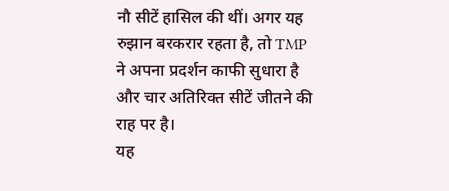नौ सीटें हासिल की थीं। अगर यह रुझान बरकरार रहता है, तो TMP ने अपना प्रदर्शन काफी सुधारा है और चार अतिरिक्त सीटें जीतने की राह पर है।
यह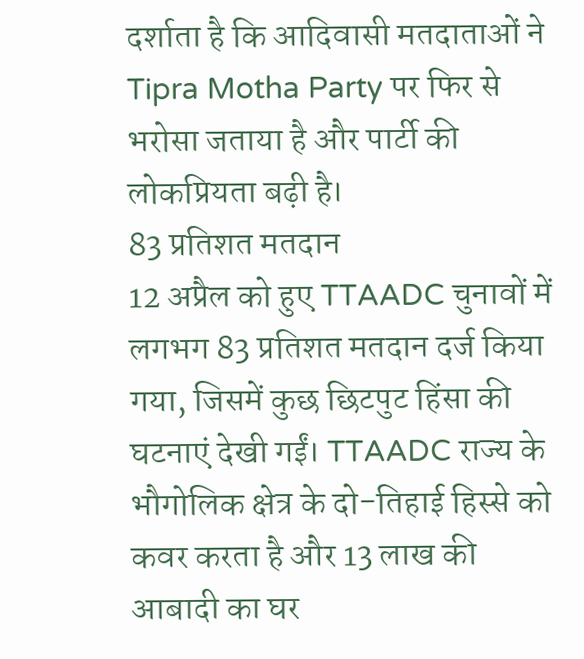दर्शाता है कि आदिवासी मतदाताओं ने Tipra Motha Party पर फिर से भरोसा जताया है और पार्टी की लोकप्रियता बढ़ी है।
83 प्रतिशत मतदान
12 अप्रैल को हुए TTAADC चुनावों में लगभग 83 प्रतिशत मतदान दर्ज किया गया, जिसमें कुछ छिटपुट हिंसा की घटनाएं देखी गईं। TTAADC राज्य के भौगोलिक क्षेत्र के दो-तिहाई हिस्से को कवर करता है और 13 लाख की आबादी का घर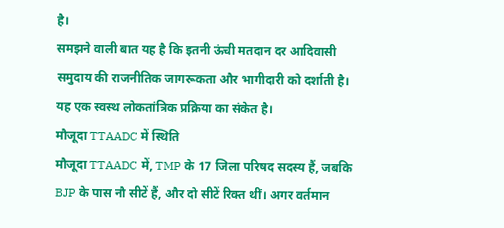है।
समझने वाली बात यह है कि इतनी ऊंची मतदान दर आदिवासी समुदाय की राजनीतिक जागरूकता और भागीदारी को दर्शाती है। यह एक स्वस्थ लोकतांत्रिक प्रक्रिया का संकेत है।
मौजूदा TTAADC में स्थिति
मौजूदा TTAADC में, TMP के 17 जिला परिषद सदस्य हैं, जबकि BJP के पास नौ सीटें हैं, और दो सीटें रिक्त थीं। अगर वर्तमान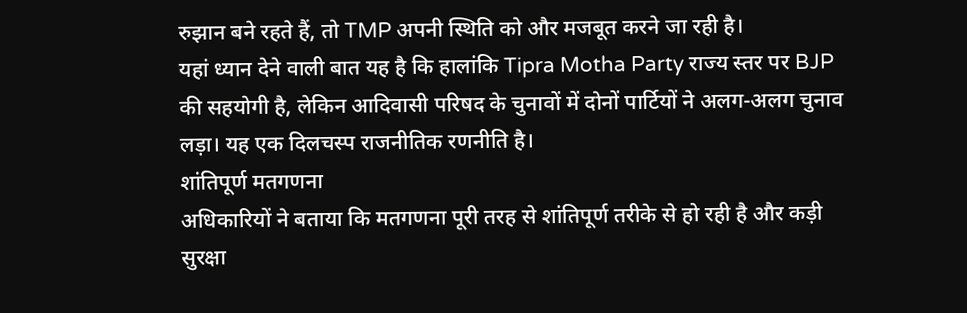रुझान बने रहते हैं, तो TMP अपनी स्थिति को और मजबूत करने जा रही है।
यहां ध्यान देने वाली बात यह है कि हालांकि Tipra Motha Party राज्य स्तर पर BJP की सहयोगी है, लेकिन आदिवासी परिषद के चुनावों में दोनों पार्टियों ने अलग-अलग चुनाव लड़ा। यह एक दिलचस्प राजनीतिक रणनीति है।
शांतिपूर्ण मतगणना
अधिकारियों ने बताया कि मतगणना पूरी तरह से शांतिपूर्ण तरीके से हो रही है और कड़ी सुरक्षा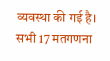व्यवस्था की गई है। सभी 17 मतगणना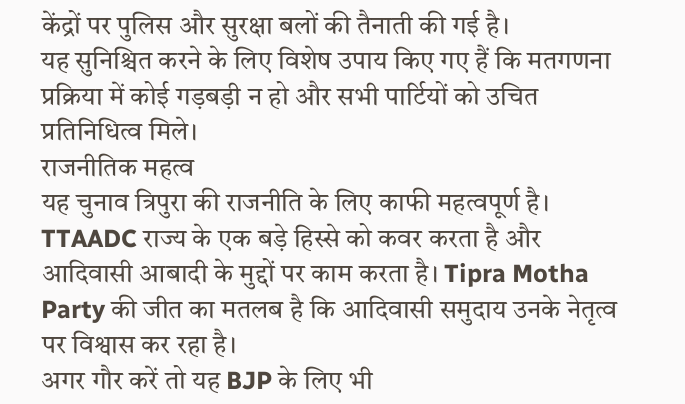केंद्रों पर पुलिस और सुरक्षा बलों की तैनाती की गई है।
यह सुनिश्चित करने के लिए विशेष उपाय किए गए हैं कि मतगणना प्रक्रिया में कोई गड़बड़ी न हो और सभी पार्टियों को उचित प्रतिनिधित्व मिले।
राजनीतिक महत्व
यह चुनाव त्रिपुरा की राजनीति के लिए काफी महत्वपूर्ण है। TTAADC राज्य के एक बड़े हिस्से को कवर करता है और आदिवासी आबादी के मुद्दों पर काम करता है। Tipra Motha Party की जीत का मतलब है कि आदिवासी समुदाय उनके नेतृत्व पर विश्वास कर रहा है।
अगर गौर करें तो यह BJP के लिए भी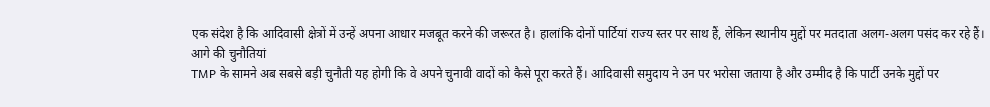एक संदेश है कि आदिवासी क्षेत्रों में उन्हें अपना आधार मजबूत करने की जरूरत है। हालांकि दोनों पार्टियां राज्य स्तर पर साथ हैं, लेकिन स्थानीय मुद्दों पर मतदाता अलग-अलग पसंद कर रहे हैं।
आगे की चुनौतियां
TMP के सामने अब सबसे बड़ी चुनौती यह होगी कि वे अपने चुनावी वादों को कैसे पूरा करते हैं। आदिवासी समुदाय ने उन पर भरोसा जताया है और उम्मीद है कि पार्टी उनके मुद्दों पर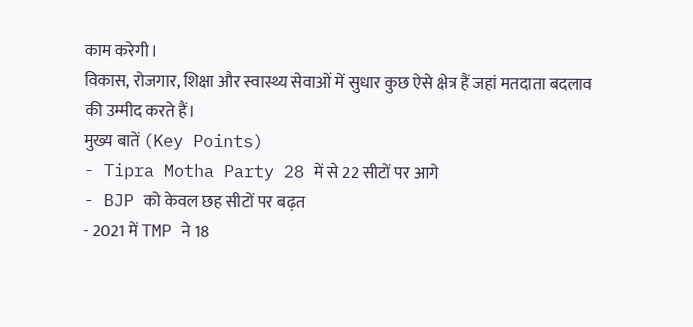काम करेगी।
विकास, रोजगार, शिक्षा और स्वास्थ्य सेवाओं में सुधार कुछ ऐसे क्षेत्र हैं जहां मतदाता बदलाव की उम्मीद करते हैं।
मुख्य बातें (Key Points)
- Tipra Motha Party 28 में से 22 सीटों पर आगे
- BJP को केवल छह सीटों पर बढ़त
- 2021 में TMP ने 18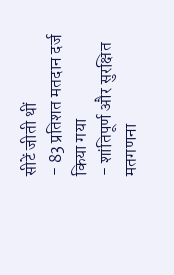सीटें जीती थीं
- 83 प्रतिशत मतदान दर्ज किया गया
- शांतिपूर्ण और सुरक्षित मतगणना